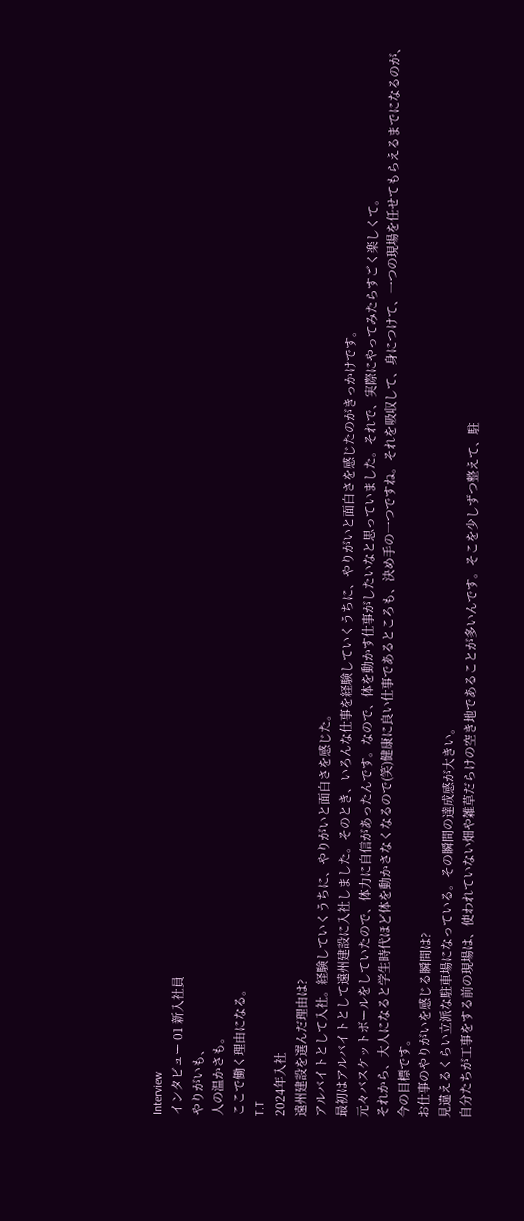Interview
インタビュー 01 新入社員
やりがいも、
人の温かさも。
ここで働く理由になる。
T.T
2024年入社
遠州建設を選んだ理由は?
アルバイトとして入社。経験していくうちに、やりがいと面白さを感じた。
最初はアルバイトとして遠州建設に入社しました。そのとき、いろんな仕事を経験していくうちに、やりがいと面白さを感じたのがきっかけです。
元々バスケットボールをしていたので、体力に自信があったんです。なので、体を動かす仕事がしたいなと思っていました。それで、実際にやってみたらすごく楽しくて。
それから、大人になると学生時代ほど体を動かさなくなるので(笑)健康に良い仕事であるところも、決め手の一つですね。それを吸収して、身につけて、一つの現場を任せてもらえるまでになるのが、今の目標です。
お仕事のやりがいを感じる瞬間は?
見違えるくらい立派な駐車場になっている。その瞬間の達成感が大きい。
自分たちが工事をする前の現場は、使われていない畑や雑草だらけの空き地であることが多いんです。そこを少しずつ整えて、駐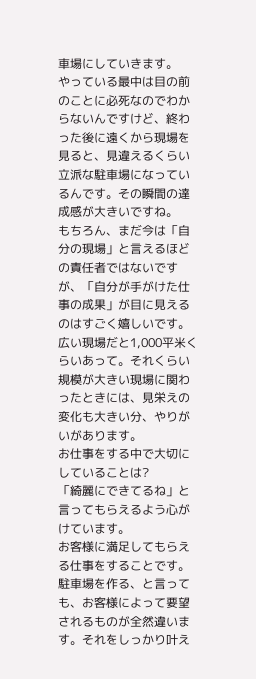車場にしていきます。
やっている最中は目の前のことに必死なのでわからないんですけど、終わった後に遠くから現場を見ると、見違えるくらい立派な駐車場になっているんです。その瞬間の達成感が大きいですね。
もちろん、まだ今は「自分の現場」と言えるほどの責任者ではないですが、「自分が手がけた仕事の成果」が目に見えるのはすごく嬉しいです。広い現場だと1,000平米くらいあって。それくらい規模が大きい現場に関わったときには、見栄えの変化も大きい分、やりがいがあります。
お仕事をする中で大切にしていることは?
「綺麗にできてるね」と言ってもらえるよう心がけています。
お客様に満足してもらえる仕事をすることです。駐車場を作る、と言っても、お客様によって要望されるものが全然違います。それをしっかり叶え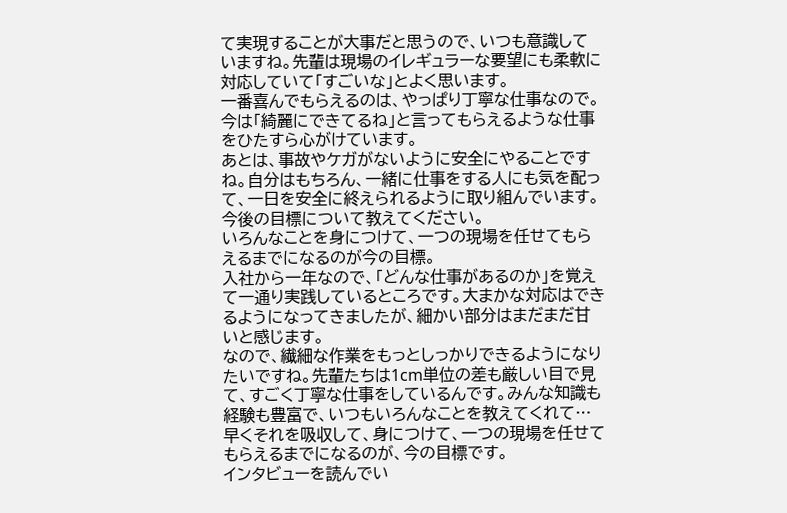て実現することが大事だと思うので、いつも意識していますね。先輩は現場のイレギュラーな要望にも柔軟に対応していて「すごいな」とよく思います。
一番喜んでもらえるのは、やっぱり丁寧な仕事なので。今は「綺麗にできてるね」と言ってもらえるような仕事をひたすら心がけています。
あとは、事故やケガがないように安全にやることですね。自分はもちろん、一緒に仕事をする人にも気を配って、一日を安全に終えられるように取り組んでいます。
今後の目標について教えてください。
いろんなことを身につけて、一つの現場を任せてもらえるまでになるのが今の目標。
入社から一年なので、「どんな仕事があるのか」を覚えて一通り実践しているところです。大まかな対応はできるようになってきましたが、細かい部分はまだまだ甘いと感じます。
なので、繊細な作業をもっとしっかりできるようになりたいですね。先輩たちは1cm単位の差も厳しい目で見て、すごく丁寧な仕事をしているんです。みんな知識も経験も豊富で、いつもいろんなことを教えてくれて…早くそれを吸収して、身につけて、一つの現場を任せてもらえるまでになるのが、今の目標です。
インタビューを読んでい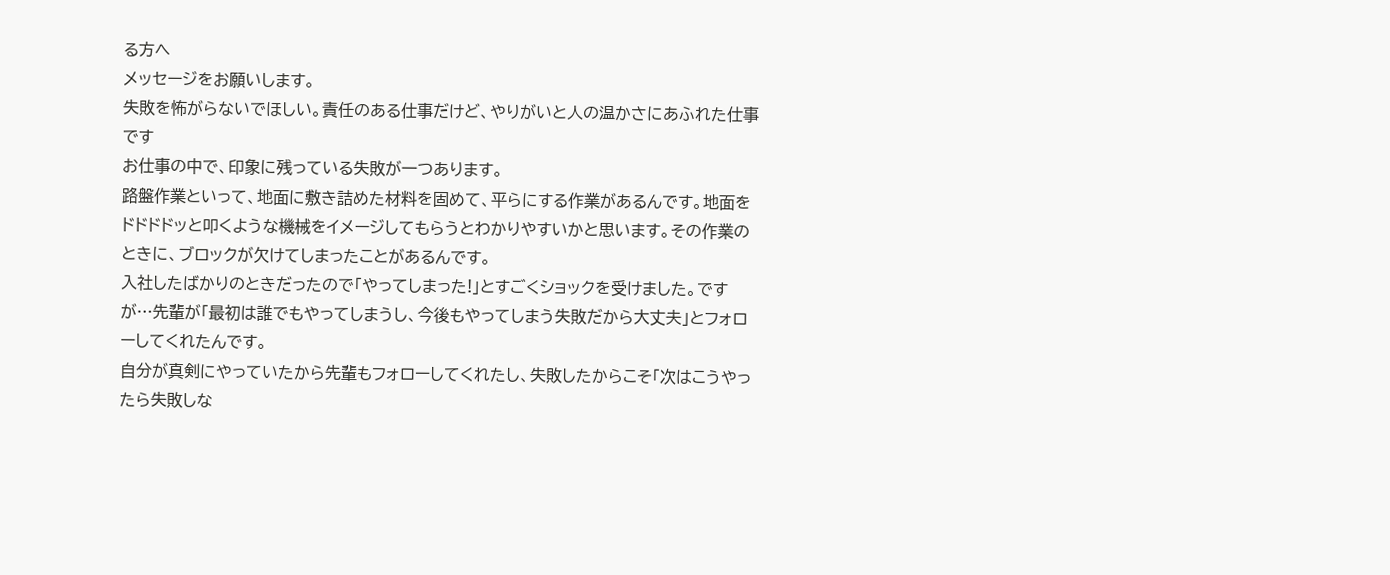る方へ
メッセージをお願いします。
失敗を怖がらないでほしい。責任のある仕事だけど、やりがいと人の温かさにあふれた仕事です
お仕事の中で、印象に残っている失敗が一つあります。
路盤作業といって、地面に敷き詰めた材料を固めて、平らにする作業があるんです。地面をドドドドッと叩くような機械をイメージしてもらうとわかりやすいかと思います。その作業のときに、ブロックが欠けてしまったことがあるんです。
入社したばかりのときだったので「やってしまった!」とすごくショックを受けました。ですが…先輩が「最初は誰でもやってしまうし、今後もやってしまう失敗だから大丈夫」とフォローしてくれたんです。
自分が真剣にやっていたから先輩もフォローしてくれたし、失敗したからこそ「次はこうやったら失敗しな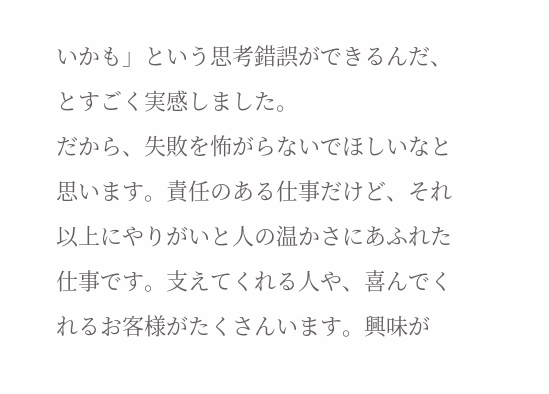いかも」という思考錯誤ができるんだ、とすごく実感しました。
だから、失敗を怖がらないでほしいなと思います。責任のある仕事だけど、それ以上にやりがいと人の温かさにあふれた仕事です。支えてくれる人や、喜んでくれるお客様がたくさんいます。興味が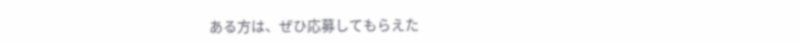ある方は、ぜひ応募してもらえた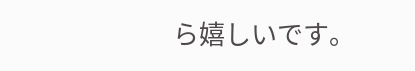ら嬉しいです。